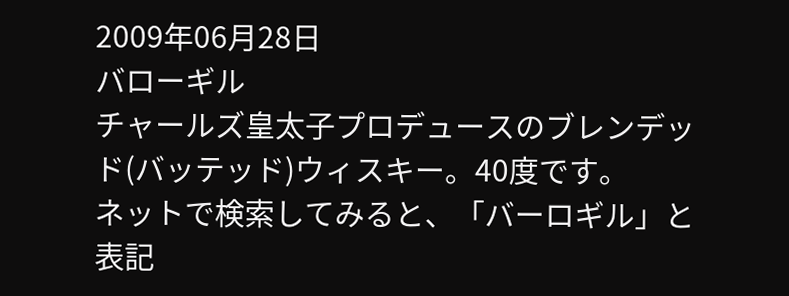2009年06月28日
バローギル
チャールズ皇太子プロデュースのブレンデッド(バッテッド)ウィスキー。40度です。
ネットで検索してみると、「バーロギル」と表記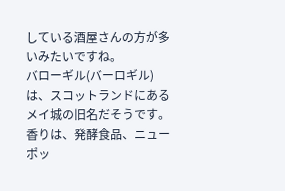している酒屋さんの方が多いみたいですね。
バローギル(バーロギル)は、スコットランドにあるメイ城の旧名だそうです。
香りは、発酵食品、ニューポッ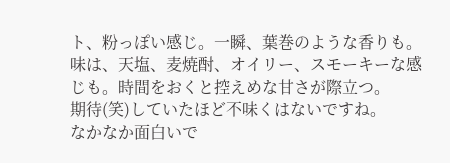ト、粉っぽい感じ。一瞬、葉巻のような香りも。
味は、天塩、麦焼酎、オイリー、スモーキーな感じも。時間をおくと控えめな甘さが際立つ。
期待(笑)していたほど不味くはないですね。
なかなか面白いで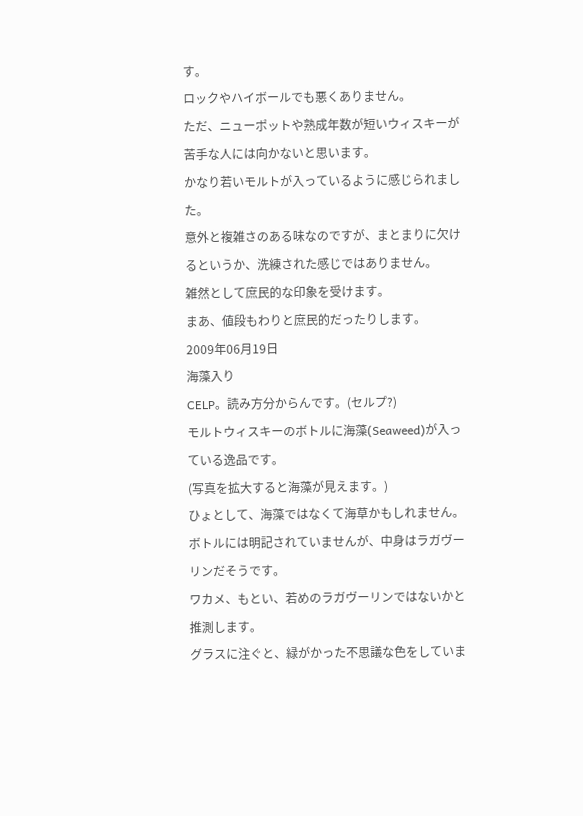す。
ロックやハイボールでも悪くありません。
ただ、ニューポットや熟成年数が短いウィスキーが苦手な人には向かないと思います。
かなり若いモルトが入っているように感じられました。
意外と複雑さのある味なのですが、まとまりに欠けるというか、洗練された感じではありません。
雑然として庶民的な印象を受けます。
まあ、値段もわりと庶民的だったりします。
2009年06月19日
海藻入り
CELP。読み方分からんです。(セルプ?)
モルトウィスキーのボトルに海藻(Seaweed)が入っている逸品です。
(写真を拡大すると海藻が見えます。)
ひょとして、海藻ではなくて海草かもしれません。
ボトルには明記されていませんが、中身はラガヴーリンだそうです。
ワカメ、もとい、若めのラガヴーリンではないかと推測します。
グラスに注ぐと、緑がかった不思議な色をしていま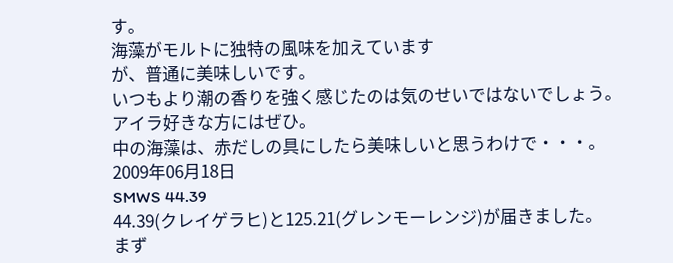す。
海藻がモルトに独特の風味を加えています
が、普通に美味しいです。
いつもより潮の香りを強く感じたのは気のせいではないでしょう。
アイラ好きな方にはぜひ。
中の海藻は、赤だしの具にしたら美味しいと思うわけで・・・。
2009年06月18日
SMWS 44.39
44.39(クレイゲラヒ)と125.21(グレンモーレンジ)が届きました。
まず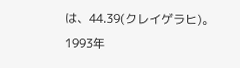は、44.39(クレイゲラヒ)。
1993年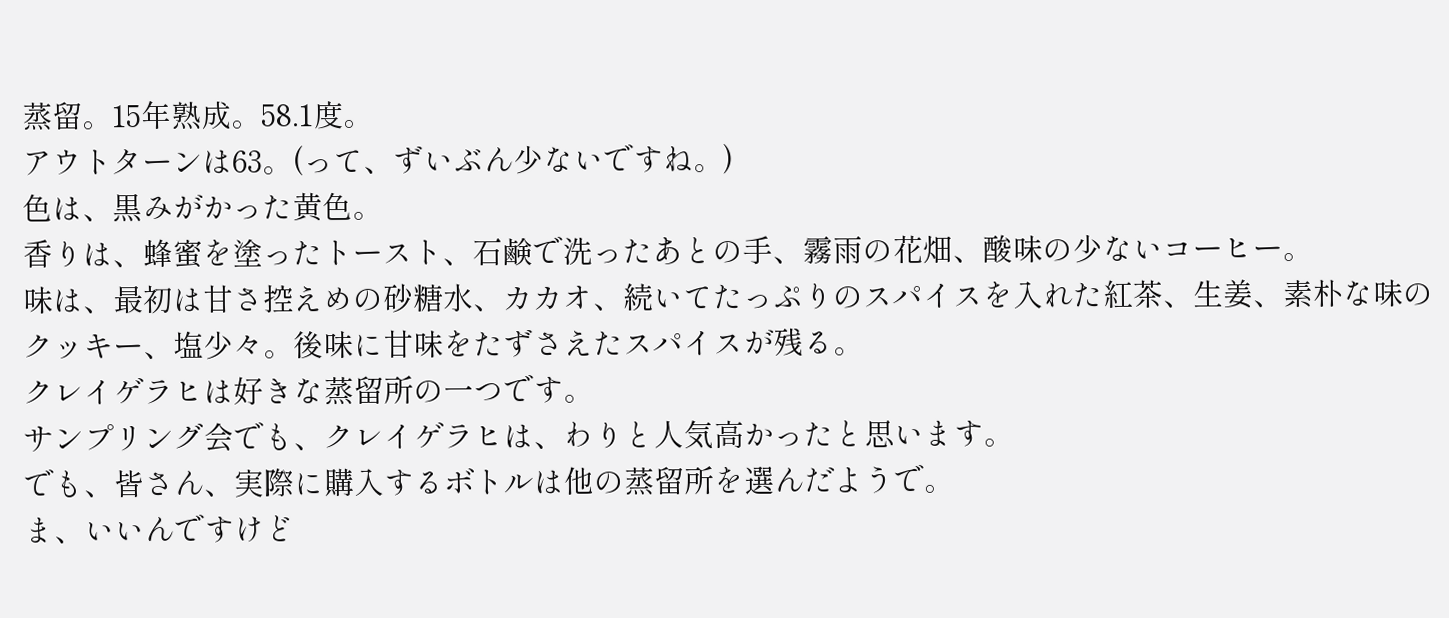蒸留。15年熟成。58.1度。
アウトターンは63。(って、ずいぶん少ないですね。)
色は、黒みがかった黄色。
香りは、蜂蜜を塗ったトースト、石鹸で洗ったあとの手、霧雨の花畑、酸味の少ないコーヒー。
味は、最初は甘さ控えめの砂糖水、カカオ、続いてたっぷりのスパイスを入れた紅茶、生姜、素朴な味のクッキー、塩少々。後味に甘味をたずさえたスパイスが残る。
クレイゲラヒは好きな蒸留所の一つです。
サンプリング会でも、クレイゲラヒは、わりと人気高かったと思います。
でも、皆さん、実際に購入するボトルは他の蒸留所を選んだようで。
ま、いいんですけど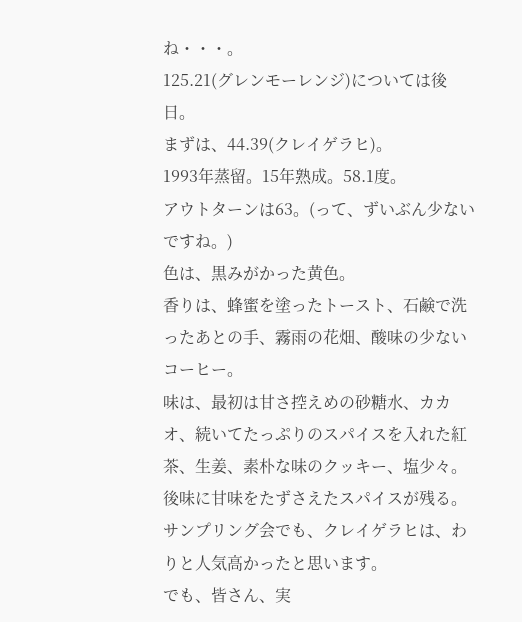ね・・・。
125.21(グレンモーレンジ)については後日。
まずは、44.39(クレイゲラヒ)。
1993年蒸留。15年熟成。58.1度。
アウトターンは63。(って、ずいぶん少ないですね。)
色は、黒みがかった黄色。
香りは、蜂蜜を塗ったトースト、石鹸で洗ったあとの手、霧雨の花畑、酸味の少ないコーヒー。
味は、最初は甘さ控えめの砂糖水、カカオ、続いてたっぷりのスパイスを入れた紅茶、生姜、素朴な味のクッキー、塩少々。後味に甘味をたずさえたスパイスが残る。
サンプリング会でも、クレイゲラヒは、わりと人気高かったと思います。
でも、皆さん、実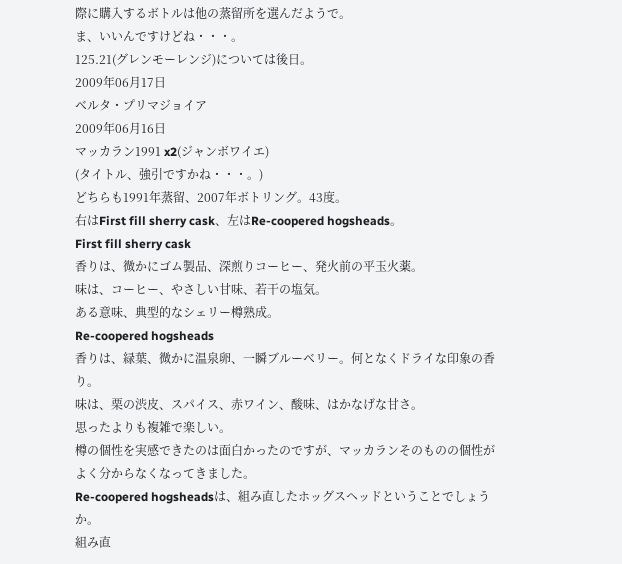際に購入するボトルは他の蒸留所を選んだようで。
ま、いいんですけどね・・・。
125.21(グレンモーレンジ)については後日。
2009年06月17日
ベルタ・プリマジョイア
2009年06月16日
マッカラン1991 x2(ジャンボワイエ)
(タイトル、強引ですかね・・・。)
どちらも1991年蒸留、2007年ボトリング。43度。
右はFirst fill sherry cask、左はRe-coopered hogsheads。
First fill sherry cask
香りは、微かにゴム製品、深煎りコーヒー、発火前の平玉火薬。
味は、コーヒー、やさしい甘味、若干の塩気。
ある意味、典型的なシェリー樽熟成。
Re-coopered hogsheads
香りは、緑葉、微かに温泉卵、一瞬ブルーベリー。何となくドライな印象の香り。
味は、栗の渋皮、スパイス、赤ワイン、酸味、はかなげな甘さ。
思ったよりも複雑で楽しい。
樽の個性を実感できたのは面白かったのですが、マッカランそのものの個性がよく分からなくなってきました。
Re-coopered hogsheadsは、組み直したホッグスヘッドということでしょうか。
組み直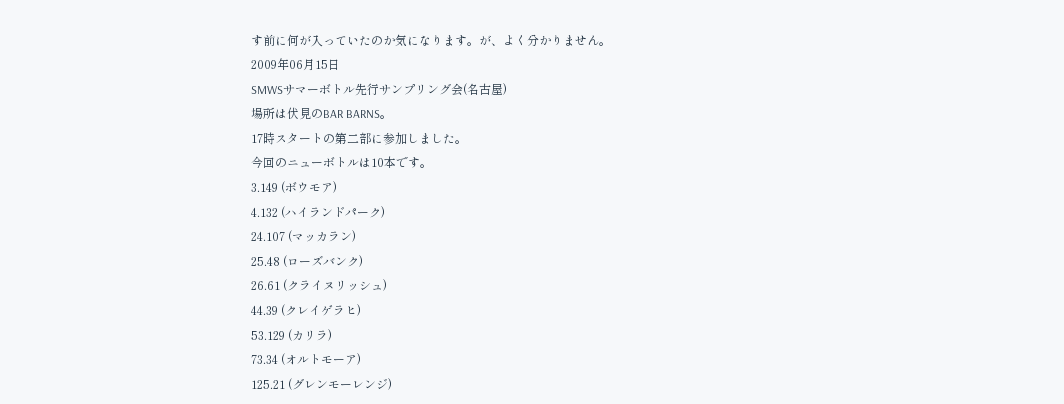す前に何が入っていたのか気になります。が、よく分かりません。
2009年06月15日
SMWSサマーボトル先行サンプリング会(名古屋)
場所は伏見のBAR BARNS。
17時スタートの第二部に参加しました。
今回のニューボトルは10本です。
3.149 (ボウモア)
4.132 (ハイランドパーク)
24.107 (マッカラン)
25.48 (ローズバンク)
26.61 (クライヌリッシュ)
44.39 (クレイゲラヒ)
53.129 (カリラ)
73.34 (オルトモーア)
125.21 (グレンモーレンジ)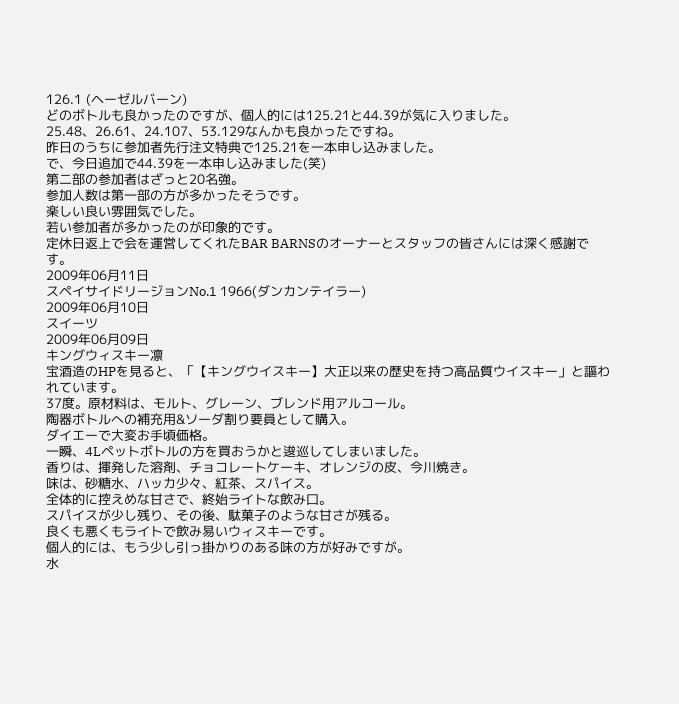126.1 (ヘーゼルバーン)
どのボトルも良かったのですが、個人的には125.21と44.39が気に入りました。
25.48、26.61、24.107、53.129なんかも良かったですね。
昨日のうちに参加者先行注文特典で125.21を一本申し込みました。
で、今日追加で44.39を一本申し込みました(笑)
第二部の参加者はざっと20名強。
参加人数は第一部の方が多かったそうです。
楽しい良い雰囲気でした。
若い参加者が多かったのが印象的です。
定休日返上で会を運営してくれたBAR BARNSのオーナーとスタッフの皆さんには深く感謝です。
2009年06月11日
スペイサイドリージョンNo.1 1966(ダンカンテイラー)
2009年06月10日
スイーツ
2009年06月09日
キングウィスキー凛
宝酒造のHPを見ると、「【キングウイスキー】大正以来の歴史を持つ高品質ウイスキー」と謳われています。
37度。原材料は、モルト、グレーン、ブレンド用アルコール。
陶器ボトルへの補充用&ソーダ割り要員として購入。
ダイエーで大変お手頃価格。
一瞬、4Lペットボトルの方を買おうかと逡巡してしまいました。
香りは、揮発した溶剤、チョコレートケーキ、オレンジの皮、今川焼き。
味は、砂糖水、ハッカ少々、紅茶、スパイス。
全体的に控えめな甘さで、終始ライトな飲み口。
スパイスが少し残り、その後、駄菓子のような甘さが残る。
良くも悪くもライトで飲み易いウィスキーです。
個人的には、もう少し引っ掛かりのある味の方が好みですが。
水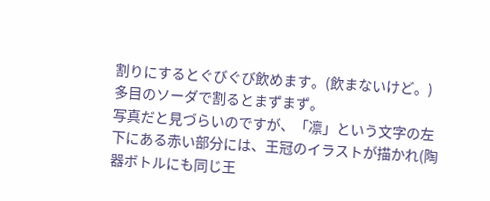割りにするとぐびぐび飲めます。(飲まないけど。)
多目のソーダで割るとまずまず。
写真だと見づらいのですが、「凛」という文字の左下にある赤い部分には、王冠のイラストが描かれ(陶器ボトルにも同じ王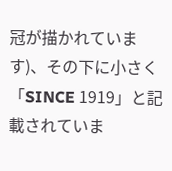冠が描かれています)、その下に小さく「SINCE 1919」と記載されていま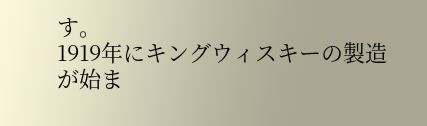す。
1919年にキングウィスキーの製造が始ま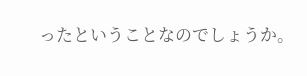ったということなのでしょうか。